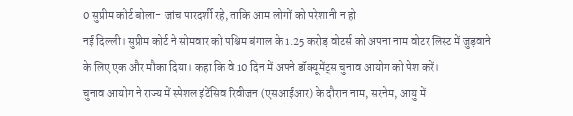0 सुप्रीम कोर्ट बोला- जांच पारदर्शी रहे, ताकि आम लोगों को परेशानी न हो
नई दिल्ली। सुप्रीम कोर्ट ने सोमवार को पश्चिम बंगाल के 1.25 करोड़ वोटर्स को अपना नाम वोटर लिस्ट में जुड़वाने के लिए एक और मौका दिया। कहा कि वे 10 दिन में अपने डॉक्यूमेंट्स चुनाव आयोग को पेश करें।
चुनाव आयोग ने राज्य में स्पेशल इंटेंसिव रिवीजन (एसआईआर) के दौरान नाम, सरनेम, आयु में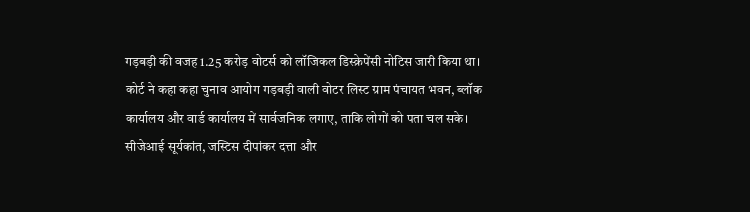गड़बड़ी की वजह 1.25 करोड़ वोटर्स को लॉजिकल डिस्क्रेपेंसी नोटिस जारी किया था।
कोर्ट ने कहा कहा चुनाव आयोग गड़बड़ी वाली वोटर लिस्ट ग्राम पंचायत भवन, ब्लॉक कार्यालय और वार्ड कार्यालय में सार्वजनिक लगाए, ताकि लोगों को पता चल सके। सीजेआई सूर्यकांत, जस्टिस दीपांकर दत्ता और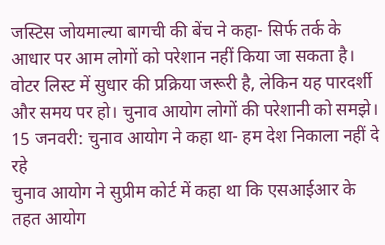जस्टिस जोयमाल्या बागची की बेंच ने कहा- सिर्फ तर्क के आधार पर आम लोगों को परेशान नहीं किया जा सकता है। वोटर लिस्ट में सुधार की प्रक्रिया जरूरी है, लेकिन यह पारदर्शी और समय पर हो। चुनाव आयोग लोगों की परेशानी को समझे।
15 जनवरी: चुनाव आयोग ने कहा था- हम देश निकाला नहीं दे रहे
चुनाव आयोग ने सुप्रीम कोर्ट में कहा था कि एसआईआर के तहत आयोग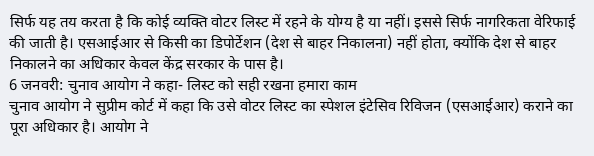सिर्फ यह तय करता है कि कोई व्यक्ति वोटर लिस्ट में रहने के योग्य है या नहीं। इससे सिर्फ नागरिकता वेरिफाई की जाती है। एसआईआर से किसी का डिपोर्टेशन (देश से बाहर निकालना) नहीं होता, क्योंकि देश से बाहर निकालने का अधिकार केवल केंद्र सरकार के पास है।
6 जनवरी: चुनाव आयोग ने कहा- लिस्ट को सही रखना हमारा काम
चुनाव आयोग ने सुप्रीम कोर्ट में कहा कि उसे वोटर लिस्ट का स्पेशल इंटेसिव रिविजन (एसआईआर) कराने का पूरा अधिकार है। आयोग ने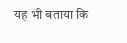यह भी बताया कि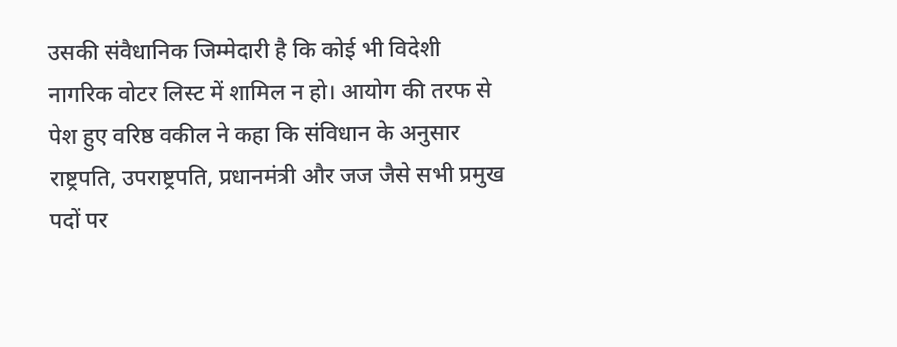उसकी संवैधानिक जिम्मेदारी है कि कोई भी विदेशी नागरिक वोटर लिस्ट में शामिल न हो। आयोग की तरफ से पेश हुए वरिष्ठ वकील ने कहा कि संविधान के अनुसार राष्ट्रपति, उपराष्ट्रपति, प्रधानमंत्री और जज जैसे सभी प्रमुख पदों पर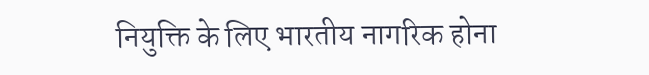नियुक्ति के लिए भारतीय नागरिक होना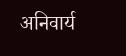अनिवार्य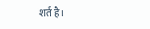शर्त है।